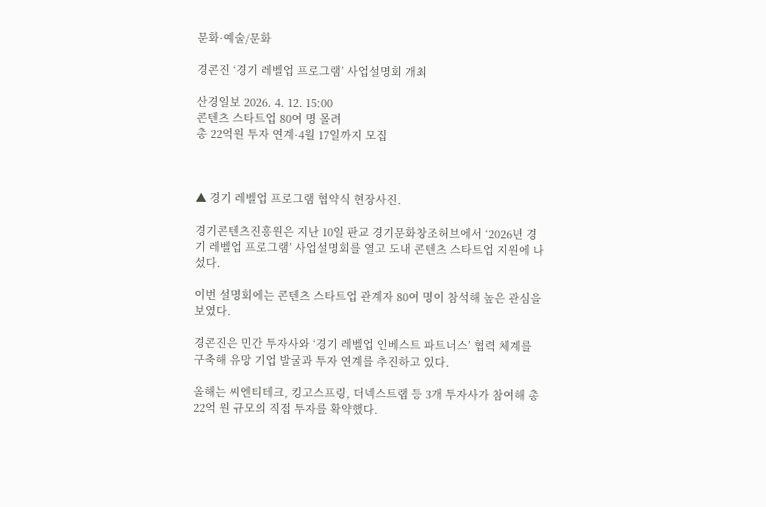문화·예술/문화

경콘진 ‘경기 레벨업 프로그램’ 사업설명회 개최

산경일보 2026. 4. 12. 15:00
콘텐츠 스타트업 80여 명 몰려
총 22억원 투자 연계·4월 17일까지 모집



▲ 경기 레벨업 프로그램 협약식 현장사진.

경기콘텐츠진흥원은 지난 10일 판교 경기문화창조허브에서 ‘2026년 경기 레벨업 프로그램’ 사업설명회를 열고 도내 콘텐츠 스타트업 지원에 나섰다.

이번 설명회에는 콘텐츠 스타트업 관계자 80여 명이 참석해 높은 관심을 보였다.

경콘진은 민간 투자사와 ‘경기 레벨업 인베스트 파트너스’ 협력 체계를 구축해 유망 기업 발굴과 투자 연계를 추진하고 있다.

올해는 씨엔티테크, 킹고스프링, 더넥스트랩 등 3개 투자사가 참여해 총 22억 원 규모의 직접 투자를 확약했다.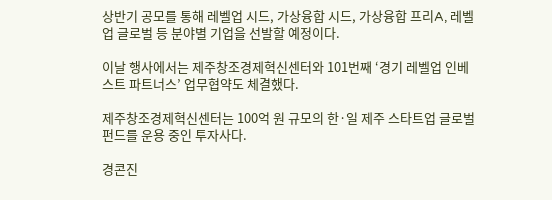상반기 공모를 통해 레벨업 시드, 가상융합 시드, 가상융합 프리A, 레벨업 글로벌 등 분야별 기업을 선발할 예정이다.

이날 행사에서는 제주창조경제혁신센터와 101번째 ‘경기 레벨업 인베스트 파트너스’ 업무협약도 체결했다.

제주창조경제혁신센터는 100억 원 규모의 한·일 제주 스타트업 글로벌 펀드를 운용 중인 투자사다.

경콘진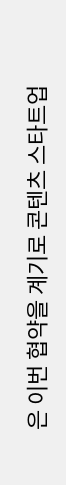은 이번 협약을 계기로 콘텐츠 스타트업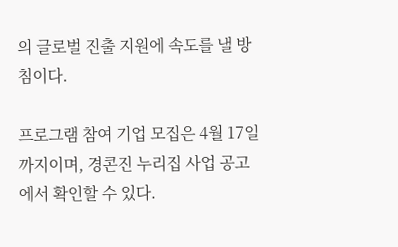의 글로벌 진출 지원에 속도를 낼 방침이다.

프로그램 참여 기업 모집은 4월 17일까지이며, 경콘진 누리집 사업 공고에서 확인할 수 있다.